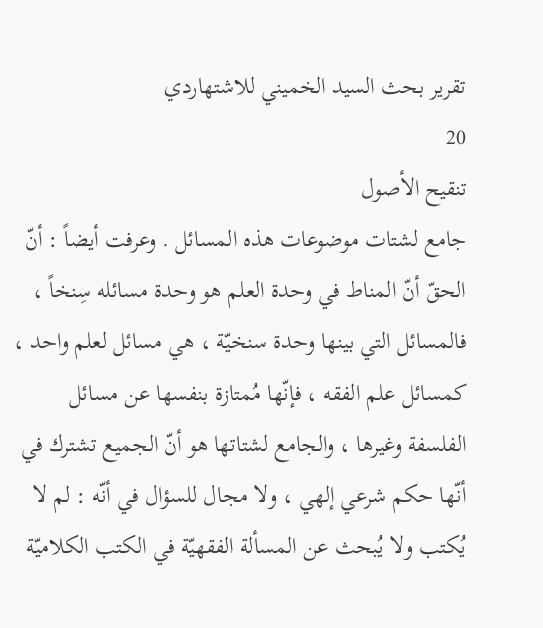تقرير بحث السيد الخميني للاشتهاردي
20
تنقيح الأصول
جامع لشتات موضوعات هذه المسائل . وعرفت أيضاً : أنّ الحقّ أنّ المناط في وحدة العلم هو وحدة مسائله سِنخاً ، فالمسائل التي بينها وحدة سنخيّة ، هي مسائل لعلم واحد ، كمسائل علم الفقه ، فإنّها مُمتازة بنفسها عن مسائل الفلسفة وغيرها ، والجامع لشتاتها هو أنّ الجميع تشترك في أنّها حكم شرعي إلهي ، ولا مجال للسؤال في أنّه : لم لا يُكتب ولا يُبحث عن المسألة الفقهيّة في الكتب الكلاميّة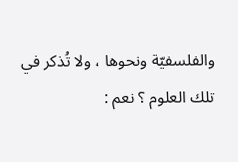والفلسفيّة ونحوها ، ولا تُذكر في تلك العلوم ؟ نعم :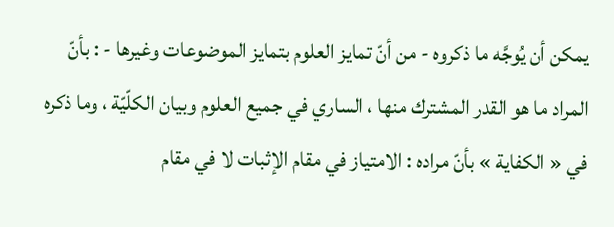يمكن أن يُوجَّه ما ذكروه - من أنّ تمايز العلوم بتمايز الموضوعات وغيرها - : بأنّ المراد ما هو القدر المشترك منها ، الساري في جميع العلوم وبيان الكلّيّة ، وما ذكره في « الكفاية » بأنّ مراده : الامتياز في مقام الإثبات لا في مقام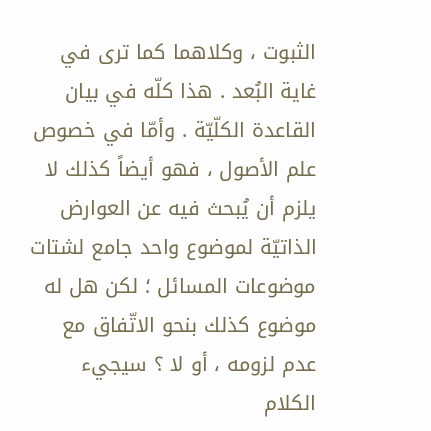الثبوت ، وكلاهما كما ترى في غاية البُعد . هذا كلّه في بيان القاعدة الكلّيّة . وأمّا في خصوص علم الأصول ، فهو أيضاً كذلك لا يلزم أن يُبحث فيه عن العوارض الذاتيّة لموضوع واحد جامع لشتات موضوعات المسائل ؛ لكن هل له موضوع كذلك بنحو الاتّفاق مع عدم لزومه ، أو لا ؟ سيجيء الكلام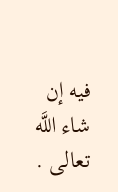فيه إن شاء اللَّه تعالى .